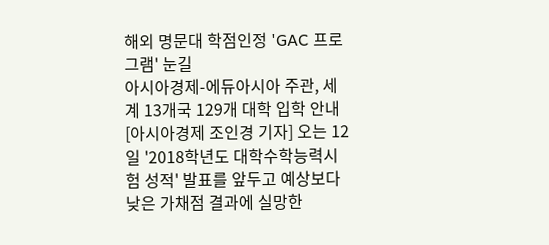해외 명문대 학점인정 'GAC 프로그램' 눈길
아시아경제-에듀아시아 주관, 세계 13개국 129개 대학 입학 안내
[아시아경제 조인경 기자] 오는 12일 '2018학년도 대학수학능력시험 성적' 발표를 앞두고 예상보다 낮은 가채점 결과에 실망한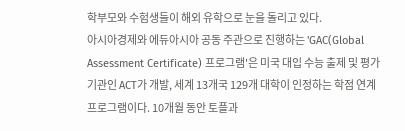학부모와 수험생들이 해외 유학으로 눈을 돌리고 있다.
아시아경제와 에듀아시아 공동 주관으로 진행하는 'GAC(Global Assessment Certificate) 프로그램'은 미국 대입 수능 출제 및 평가기관인 ACT가 개발, 세계 13개국 129개 대학이 인정하는 학점 연계 프로그램이다. 10개월 동안 토플과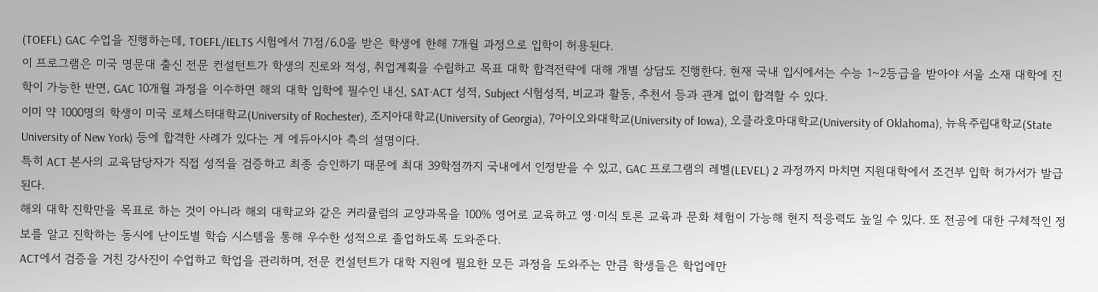(TOEFL) GAC 수업을 진행하는데, TOEFL/IELTS 시험에서 71점/6.0을 받은 학생에 한해 7개월 과정으로 입학이 허용된다.
이 프로그램은 미국 명문대 출신 전문 컨설턴트가 학생의 진로와 적성, 취업계획을 수립하고 목표 대학 합격전략에 대해 개별 상담도 진행한다. 현재 국내 입시에서는 수능 1~2등급을 받아야 서울 소재 대학에 진학이 가능한 반면, GAC 10개월 과정을 이수하면 해외 대학 입학에 필수인 내신, SAT·ACT 성적, Subject 시험성적, 비교과 활동, 추천서 등과 관계 없이 합격할 수 있다.
이미 약 1000명의 학생이 미국 로체스터대학교(University of Rochester), 조지아대학교(University of Georgia), 7아이오와대학교(University of Iowa), 오클라호마대학교(University of Oklahoma), 뉴욕주립대학교(State University of New York) 등에 합격한 사례가 있다는 게 에듀아시아 측의 설명이다.
특히 ACT 본사의 교육담당자가 직접 성적을 검증하고 최종 승인하기 때문에 최대 39학점까지 국내에서 인정받을 수 있고, GAC 프로그램의 레벨(LEVEL) 2 과정까지 마치면 지원대학에서 조건부 입학 허가서가 발급된다.
해외 대학 진학만을 목표로 하는 것이 아니라 해외 대학교와 같은 커리큘럼의 교양과목을 100% 영어로 교육하고 영·미식 토론 교육과 문화 체험이 가능해 현지 적응력도 높일 수 있다. 또 전공에 대한 구체적인 정보를 알고 진학하는 동시에 난이도별 학습 시스템을 통해 우수한 성적으로 졸업하도록 도와준다.
ACT에서 검증을 거친 강사진이 수업하고 학업을 관리하며, 전문 컨설턴트가 대학 지원에 필요한 모든 과정을 도와주는 만큼 학생들은 학업에만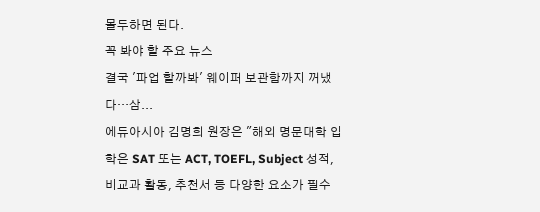몰두하면 된다.
꼭 봐야 할 주요 뉴스
결국 '파업 할까봐' 웨이퍼 보관함까지 꺼냈다…삼...
에듀아시아 김명희 원장은 "해외 명문대학 입학은 SAT 또는 ACT, TOEFL, Subject 성적, 비교과 활동, 추천서 등 다양한 요소가 필수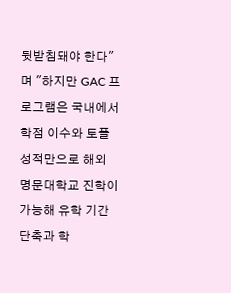뒷받침돼야 한다"며 "하지만 GAC 프로그램은 국내에서 학점 이수와 토플 성적만으로 해외 명문대학교 진학이 가능해 유학 기간 단축과 학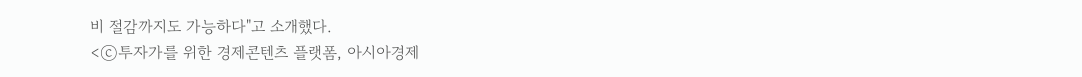비 절감까지도 가능하다"고 소개했다.
<ⓒ투자가를 위한 경제콘텐츠 플랫폼, 아시아경제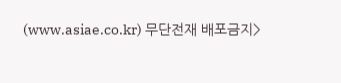(www.asiae.co.kr) 무단전재 배포금지>